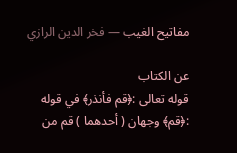مفاتيح الغيب — فخر الدين الرازي

عن الكتاب
قوله تعالى :﴿قم فأنذر﴾ في قوله :﴿قم﴾ وجهان ( أحدهما ) قم من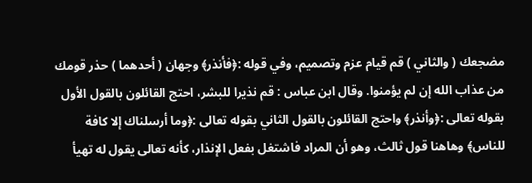مضجعك ( والثاني ) قم قيام عزم وتصميم، وفي قوله :﴿فأنذر﴾ وجهان ( أحدهما ) حذر قومك من عذاب الله إن لم يؤمنوا. وقال ابن عباس : قم نذيرا للبشر، احتج القائلون بالقول الأول بقوله تعالى :﴿وأنذر﴾ واحتج القائلون بالقول الثاني بقوله تعالى :﴿وما أرسلناك إلا كافة للناس﴾ وهاهنا قول ثالث، وهو أن المراد فاشتغل بفعل الإنذار، كأنه تعالى يقول له تهيأ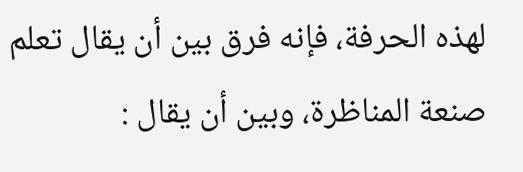لهذه الحرفة، فإنه فرق بين أن يقال تعلم صنعة المناظرة، وبين أن يقال :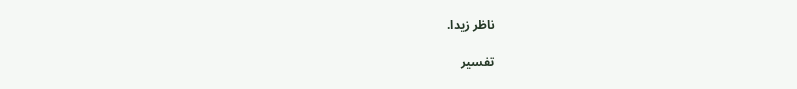ناظر زيدا.

تفسير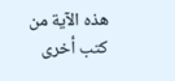هذه الآية من كتب أخرى